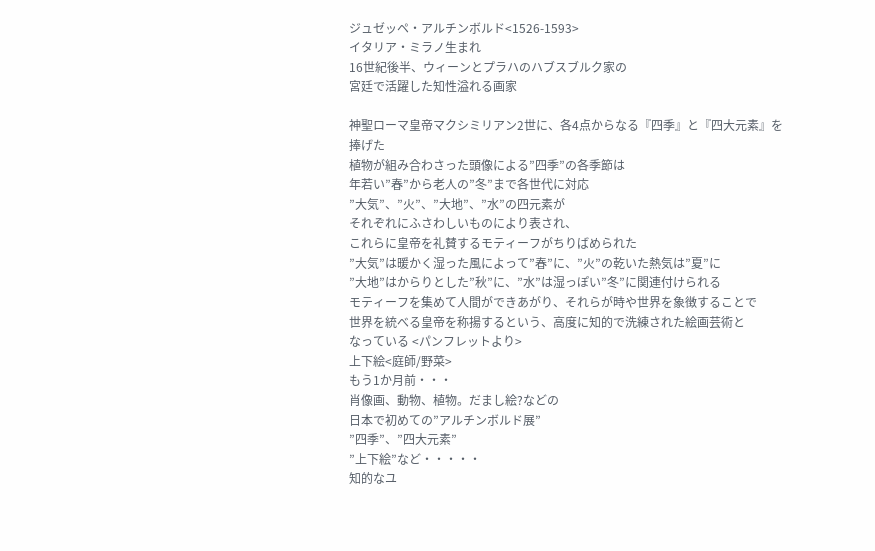ジュゼッペ・アルチンボルド<1526-1593>
イタリア・ミラノ生まれ
16世紀後半、ウィーンとプラハのハブスブルク家の
宮廷で活躍した知性溢れる画家

神聖ローマ皇帝マクシミリアン2世に、各4点からなる『四季』と『四大元素』を
捧げた
植物が組み合わさった頭像による”四季”の各季節は
年若い”春”から老人の”冬”まで各世代に対応
”大気”、”火”、”大地”、”水”の四元素が
それぞれにふさわしいものにより表され、
これらに皇帝を礼賛するモティーフがちりばめられた
”大気”は暖かく湿った風によって”春”に、”火”の乾いた熱気は”夏”に
”大地”はからりとした”秋”に、”水”は湿っぽい”冬”に関連付けられる
モティーフを集めて人間ができあがり、それらが時や世界を象徴することで
世界を統べる皇帝を称揚するという、高度に知的で洗練された絵画芸術と
なっている <パンフレットより>
上下絵<庭師/野菜>
もう1か月前・・・
肖像画、動物、植物。だまし絵?などの
日本で初めての”アルチンボルド展”
”四季”、”四大元素”
”上下絵”など・・・・・
知的なユ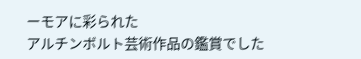ーモアに彩られた
アルチンボルト芸術作品の鑑賞でした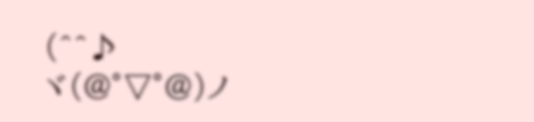(^^♪
ヾ(@°▽°@)ノ